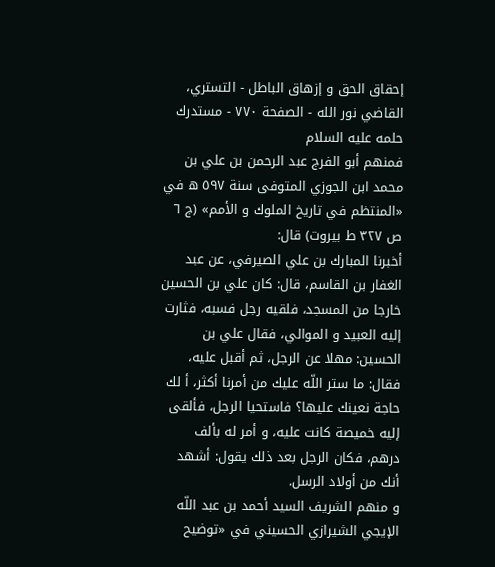إحقاق الحق و إزهاق الباطل - التستري، القاضي نور الله - الصفحة ٧٧٠ - مستدرك حلمه عليه السلام
فمنهم أبو الفرج عبد الرحمن بن علي بن محمد ابن الجوزي المتوفى سنة ٥٩٧ ه في «المنتظم في تاريخ الملوك و الأمم» (ج ٦ ص ٣٢٧ ط بيروت) قال:
أخبرنا المبارك بن علي الصيرفي، عن عبد الغفار بن القاسم، قال: كان علي بن الحسين خارجا من المسجد، فلقيه رجل فسبه، فثارت إليه العبيد و الموالي، فقال علي بن الحسين: مهلا عن الرجل، ثم أقبل عليه، فقال: ما ستر اللّه عليك من أمرنا أكثر، أ لك حاجة نعينك عليها؟ فاستحيا الرجل، فألقى إليه خميصة كانت عليه، و أمر له بألف درهم، فكان الرجل بعد ذلك يقول: أشهد أنك من أولاد الرسل.
و منهم الشريف السيد أحمد بن عبد اللّه الإيجي الشيرازي الحسيني في «توضيح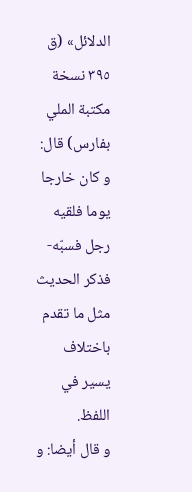الدلائل» (ق ٣٩٥ نسخة مكتبة الملي بفارس) قال: و كان خارجا يوما فلقيه رجل فسبّه- فذكر الحديث مثل ما تقدم باختلاف يسير في اللفظ.
و قال أيضا: و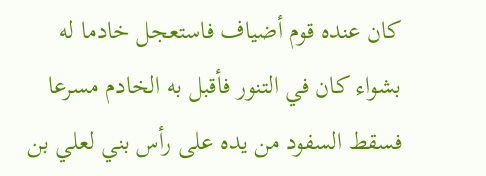كان عنده قوم أضياف فاستعجل خادما له بشواء كان في التنور فأقبل به الخادم مسرعا فسقط السفود من يده على رأس بني لعلي بن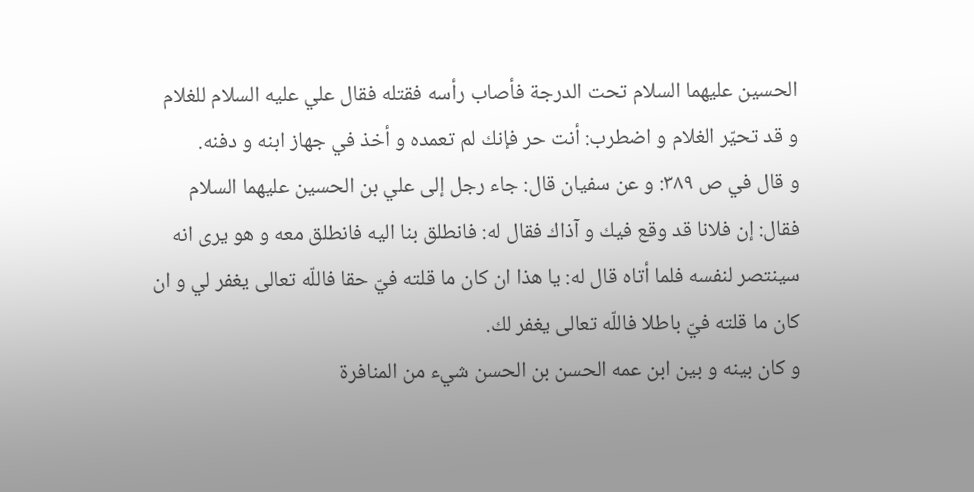الحسين عليهما السلام تحت الدرجة فأصاب رأسه فقتله فقال علي عليه السلام للغلام و قد تحيّر الغلام و اضطرب: أنت حر فإنك لم تعمده و أخذ في جهاز ابنه و دفنه.
و قال في ص ٣٨٩: و عن سفيان قال: جاء رجل إلى علي بن الحسين عليهما السلام فقال: إن فلانا قد وقع فيك و آذاك فقال له: فانطلق بنا اليه فانطلق معه و هو يرى انه سينتصر لنفسه فلما أتاه قال له: يا هذا ان كان ما قلته فيّ حقا فاللّه تعالى يغفر لي و ان كان ما قلته فيّ باطلا فاللّه تعالى يغفر لك.
و كان بينه و بين ابن عمه الحسن بن الحسن شيء من المنافرة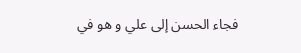فجاء الحسن إلى علي و هو في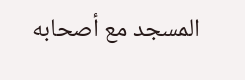المسجد مع أصحابه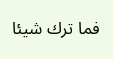فما ترك شيئا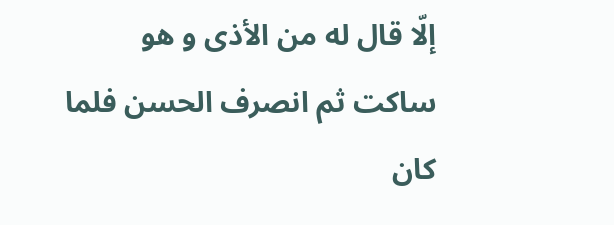إلّا قال له من الأذى و هو ساكت ثم انصرف الحسن فلما كان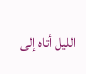الليل أتاه إلى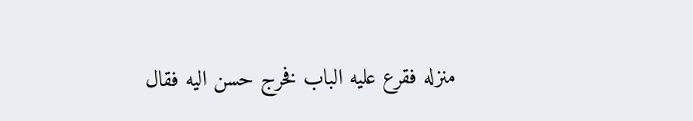منزله فقرع عليه الباب فخرج حسن اليه فقال